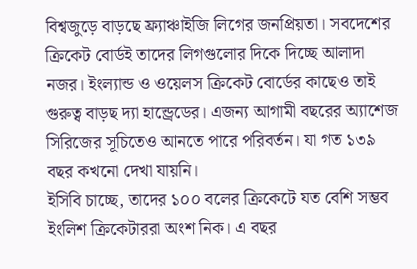বিশ্বজুড়ে বাড়ছে ফ্র্যাঞ্চাইজি লিগের জনপ্রিয়তা। সবদেশের ক্রিকেট বোর্ডই তাদের লিগগুলোর দিকে দিচ্ছে আলাদা নজর। ইংল্যান্ড ও ওয়েলস ক্রিকেট বোর্ডের কাছেও তাই গুরুত্ব বাড়ছ দ্যা হান্ড্রেডের। এজন্য আগামী বছরের অ্যাশেজ সিরিজের সূচিতেও আনতে পারে পরিবর্তন। যা গত ১৩৯ বছর কখনো দেখা যায়নি।
ইসিবি চাচ্ছে, তাদের ১০০ বলের ক্রিকেটে যত বেশি সম্ভব ইংলিশ ক্রিকেটাররা অংশ নিক। এ বছর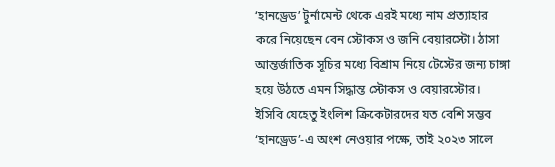‘হানড্রেড’ টুর্নামেন্ট থেকে এরই মধ্যে নাম প্রত্যাহার করে নিয়েছেন বেন স্টোকস ও জনি বেয়ারস্টো। ঠাসা আন্তর্জাতিক সূচির মধ্যে বিশ্রাম নিয়ে টেস্টের জন্য চাঙ্গা হয়ে উঠতে এমন সিদ্ধান্ত স্টোকস ও বেয়ারস্টোর।
ইসিবি যেহেতু ইংলিশ ক্রিকেটারদের যত বেশি সম্ভব ‘হানড্রেড’-এ অংশ নেওয়ার পক্ষে, তাই ২০২৩ সালে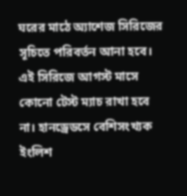ঘরের মাঠে অ্যাশেজ সিরিজের সূচিতে পরিবর্তন আনা হবে। এই সিরিজে আগস্ট মাসে কোনো টেস্ট ম্যাচ রাখা হবে না। হানড্রেডসে বেশিসংখ্যক ইংলিশ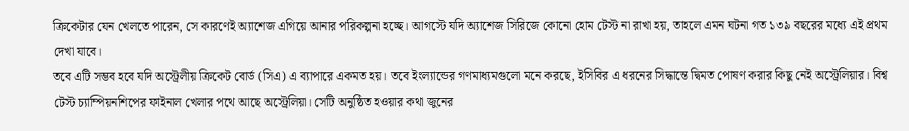ক্রিকেটার যেন খেলতে পারেন, সে কারণেই অ্যাশেজ এগিয়ে আনার পরিকল্পনা হচ্ছে। আগস্টে যদি অ্যাশেজ সিরিজে কোনো হোম টেস্ট না রাখা হয়, তাহলে এমন ঘটনা গত ১৩৯ বছরের মধ্যে এই প্রথম দেখা যাবে।
তবে এটি সম্ভব হবে যদি অস্ট্রেলীয় ক্রিকেট বোর্ড (সিএ) এ ব্যাপারে একমত হয়। তবে ইংল্যান্ডের গণমাধ্যমগুলো মনে করছে, ইসিবির এ ধরনের সিদ্ধান্তে দ্বিমত পোষণ করার কিছু নেই অস্ট্রেলিয়ার। বিশ্ব টেস্ট চ্যাম্পিয়নশিপের ফাইনাল খেলার পথে আছে অস্ট্রেলিয়া। সেটি অনুষ্ঠিত হওয়ার কথা জুনের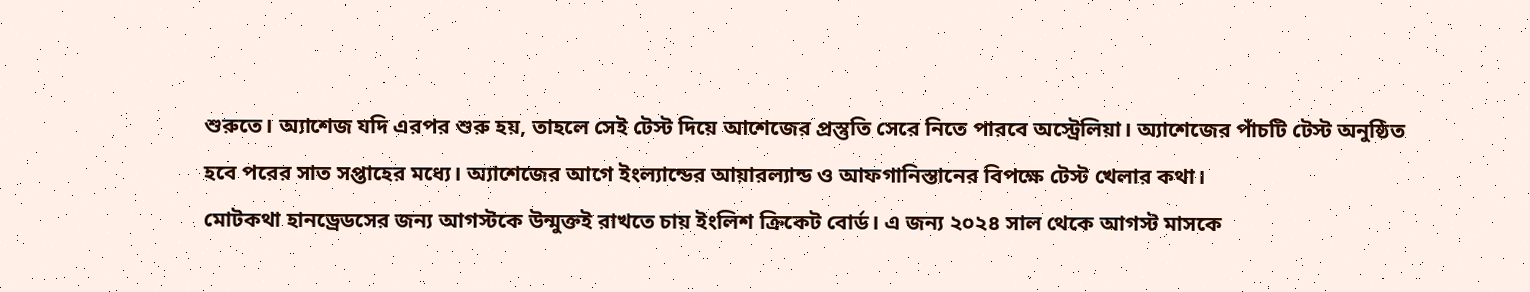শুরুতে। অ্যাশেজ যদি এরপর শুরু হয়, তাহলে সেই টেস্ট দিয়ে আশেজের প্রস্তুতি সেরে নিতে পারবে অস্ট্রেলিয়া। অ্যাশেজের পাঁচটি টেস্ট অনুষ্ঠিত হবে পরের সাত সপ্তাহের মধ্যে। অ্যাশেজের আগে ইংল্যান্ডের আয়ারল্যান্ড ও আফগানিস্তানের বিপক্ষে টেস্ট খেলার কথা।
মোটকথা হানড্রেডসের জন্য আগস্টকে উন্মুক্তই রাখতে চায় ইংলিশ ক্রিকেট বোর্ড। এ জন্য ২০২৪ সাল থেকে আগস্ট মাসকে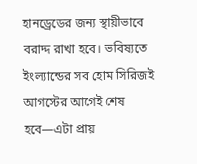হানড্রেডের জন্য স্থায়ীভাবে বরাদ্দ রাখা হবে। ভবিষ্যতে ইংল্যান্ডের সব হোম সিরিজই আগস্টের আগেই শেষ হবে—এটা প্রায়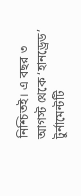নিশ্চিতই। এ বছর ৩ আগস্ট থেকে ‘হানড্রেড’ টুর্নামেন্টটি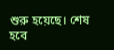শুরু হয়েছে। শেষ হবে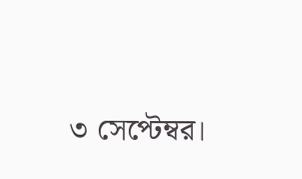৩ সেপ্টেম্বর।